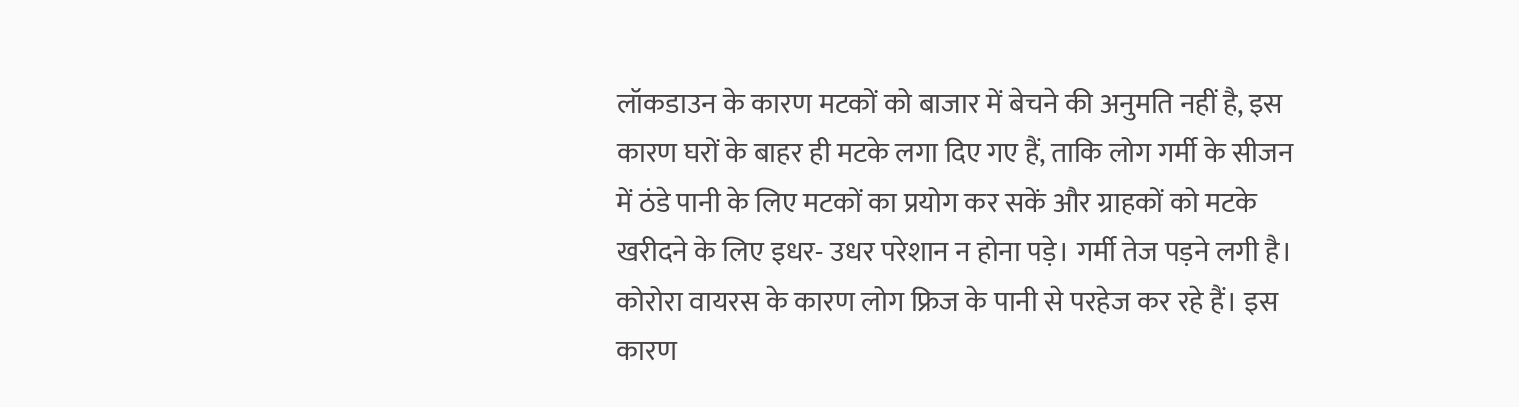लॉकडाउन के कारण मटकों को बाजार में बेचने की अनुमति नहीं है, इस कारण घरों के बाहर ही मटके लगा दिए गए हैं, ताकि लोग गर्मी के सीजन में ठंडे पानी के लिए मटकों का प्रयोग कर सकें और ग्राहकों को मटके खरीदने के लिए इधर- उधर परेशान न होना पड़े। गर्मी तेज पड़ने लगी है। कोरोरा वायरस के कारण लोग फ्रिज के पानी से परहेज कर रहे हैं। इस कारण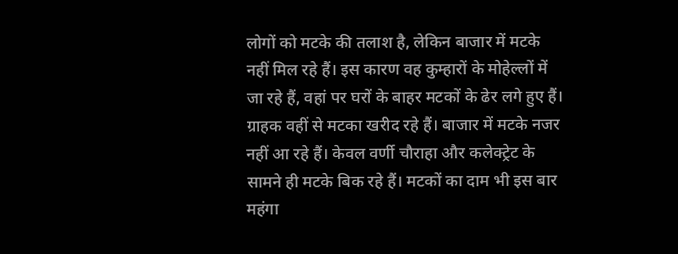लोगों को मटके की तलाश है, लेकिन बाजार में मटके नहीं मिल रहे हैं। इस कारण वह कुम्हारों के मोहेल्लों में जा रहे हैं, वहां पर घरों के बाहर मटकों के ढेर लगे हुए हैं। ग्राहक वहीं से मटका खरीद रहे हैं। बाजार में मटके नजर नहीं आ रहे हैं। केवल वर्णी चौराहा और कलेक्ट्रेट के सामने ही मटके बिक रहे हैं। मटकों का दाम भी इस बार महंगा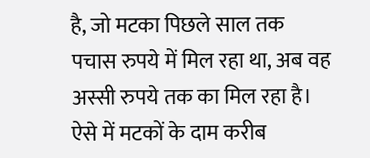है, जो मटका पिछले साल तक पचास रुपये में मिल रहा था, अब वह अस्सी रुपये तक का मिल रहा है। ऐसे में मटकों के दाम करीब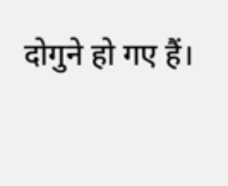दोगुने हो गए हैं।